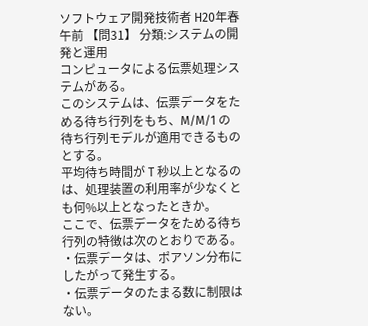ソフトウェア開発技術者 H20年春 午前 【問31】 分類:システムの開発と運用
コンピュータによる伝票処理システムがある。
このシステムは、伝票データをためる待ち行列をもち、M/M/1 の待ち行列モデルが適用できるものとする。
平均待ち時間が T 秒以上となるのは、処理装置の利用率が少なくとも何%以上となったときか。
ここで、伝票データをためる待ち行列の特徴は次のとおりである。
・伝票データは、ポアソン分布にしたがって発生する。
・伝票データのたまる数に制限はない。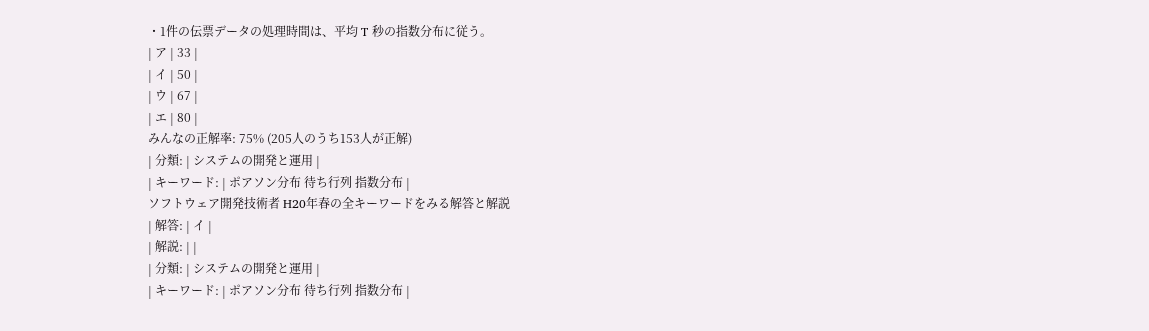・1件の伝票データの処理時間は、平均 T 秒の指数分布に従う。
| ア | 33 |
| イ | 50 |
| ウ | 67 |
| エ | 80 |
みんなの正解率: 75% (205人のうち153人が正解)
| 分類: | システムの開発と運用 |
| キーワード: | ポアソン分布 待ち行列 指数分布 |
ソフトウェア開発技術者 H20年春の全キーワードをみる解答と解説
| 解答: | イ |
| 解説: | |
| 分類: | システムの開発と運用 |
| キーワード: | ポアソン分布 待ち行列 指数分布 |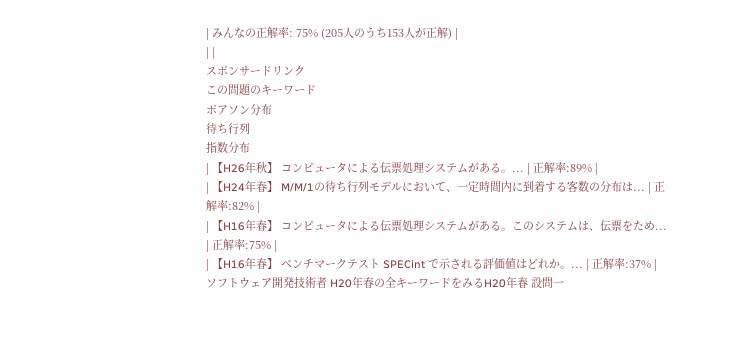| みんなの正解率: 75% (205人のうち153人が正解) |
| |
スポンサードリンク
この問題のキーワード
ポアソン分布
待ち行列
指数分布
| 【H26年秋】 コンピュータによる伝票処理システムがある。... | 正解率:89% |
| 【H24年春】 M/M/1の待ち行列モデルにおいて、一定時間内に到着する客数の分布は... | 正解率:82% |
| 【H16年春】 コンピュータによる伝票処理システムがある。このシステムは、伝票をため... | 正解率:75% |
| 【H16年春】 ベンチマークテスト SPECint で示される評価値はどれか。... | 正解率:37% |
ソフトウェア開発技術者 H20年春の全キーワードをみるH20年春 設問一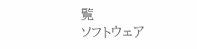覧
ソフトウェア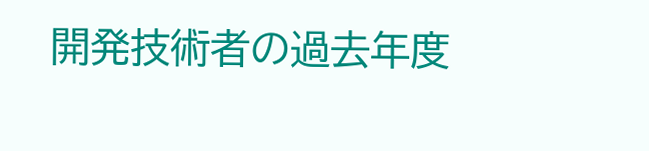開発技術者の過去年度